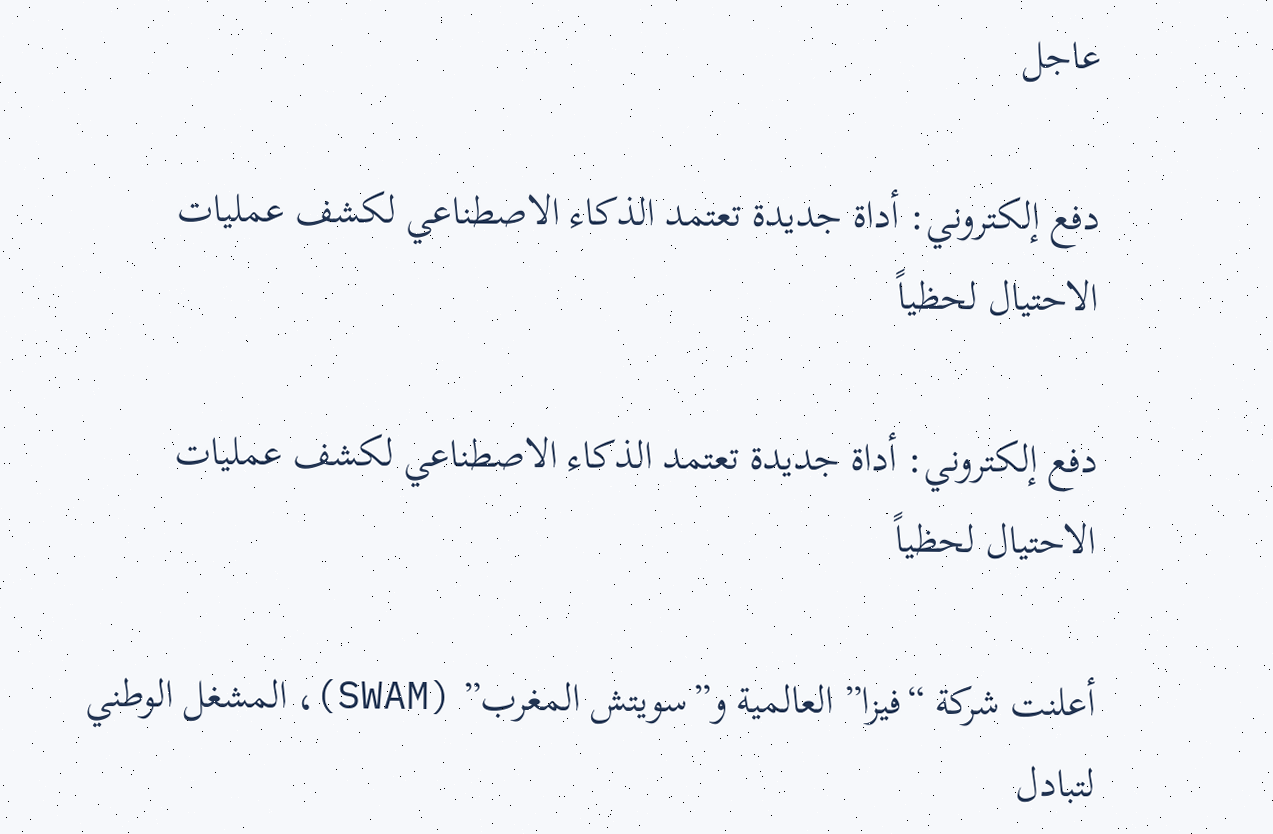عاجل

دفع إلكتروني: أداة جديدة تعتمد الذكاء الاصطناعي لكشف عمليات الاحتيال لحظياً

دفع إلكتروني: أداة جديدة تعتمد الذكاء الاصطناعي لكشف عمليات الاحتيال لحظياً

أعلنت شركة “فيزا” العالمية و”سويتش المغرب” (SWAM)، المشغل الوطني لتبادل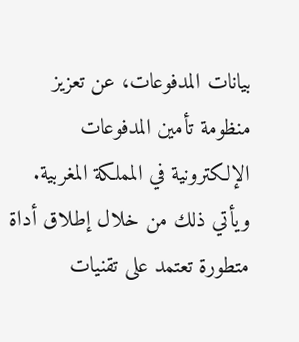بيانات المدفوعات، عن تعزيز منظومة تأمين المدفوعات الإلكترونية في المملكة المغربية. ويأتي ذلك من خلال إطلاق أداة متطورة تعتمد على تقنيات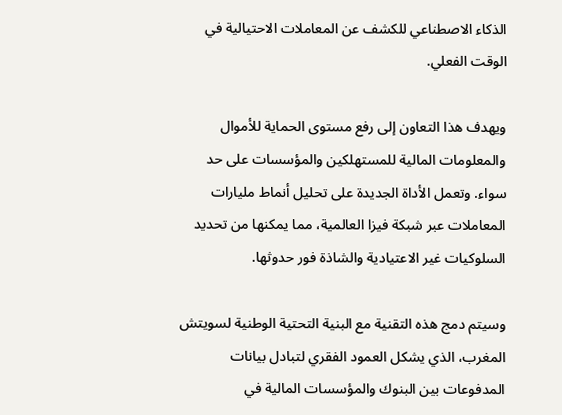الذكاء الاصطناعي للكشف عن المعاملات الاحتيالية في الوقت الفعلي.

ويهدف هذا التعاون إلى رفع مستوى الحماية للأموال والمعلومات المالية للمستهلكين والمؤسسات على حد سواء. وتعمل الأداة الجديدة على تحليل أنماط مليارات المعاملات عبر شبكة فيزا العالمية، مما يمكنها من تحديد السلوكيات غير الاعتيادية والشاذة فور حدوثها.

وسيتم دمج هذه التقنية مع البنية التحتية الوطنية لسويتش المغرب، الذي يشكل العمود الفقري لتبادل بيانات المدفوعات بين البنوك والمؤسسات المالية في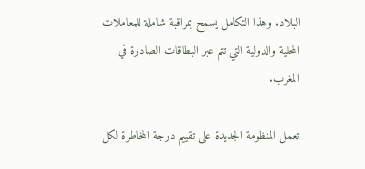البلاد. وهذا التكامل يسمح بمراقبة شاملة للمعاملات المحلية والدولية التي تتم عبر البطاقات الصادرة في المغرب.

تعمل المنظومة الجديدة على تقييم درجة المخاطرة لكل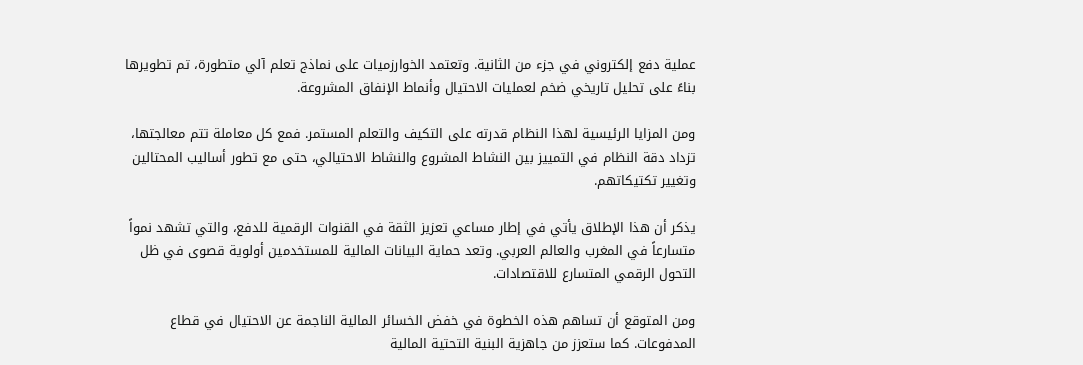عملية دفع إلكتروني في جزء من الثانية. وتعتمد الخوارزميات على نماذج تعلم آلي متطورة، تم تطويرها بناءً على تحليل تاريخي ضخم لعمليات الاحتيال وأنماط الإنفاق المشروعة.

ومن المزايا الرئيسية لهذا النظام قدرته على التكيف والتعلم المستمر. فمع كل معاملة تتم معالجتها، تزداد دقة النظام في التمييز بين النشاط المشروع والنشاط الاحتيالي، حتى مع تطور أساليب المحتالين وتغيير تكتيكاتهم.

يذكر أن هذا الإطلاق يأتي في إطار مساعي تعزيز الثقة في القنوات الرقمية للدفع، والتي تشهد نمواً متسارعاً في المغرب والعالم العربي. وتعد حماية البيانات المالية للمستخدمين أولوية قصوى في ظل التحول الرقمي المتسارع للاقتصادات.

ومن المتوقع أن تساهم هذه الخطوة في خفض الخسائر المالية الناجمة عن الاحتيال في قطاع المدفوعات. كما ستعزز من جاهزية البنية التحتية المالية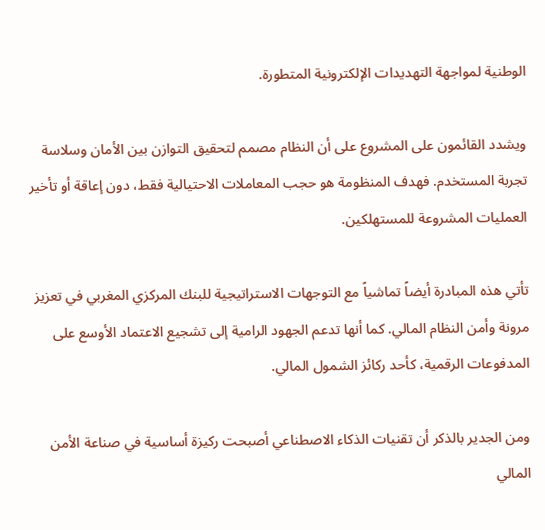الوطنية لمواجهة التهديدات الإلكترونية المتطورة.

ويشدد القائمون على المشروع على أن النظام مصمم لتحقيق التوازن بين الأمان وسلاسة تجربة المستخدم. فهدف المنظومة هو حجب المعاملات الاحتيالية فقط، دون إعاقة أو تأخير العمليات المشروعة للمستهلكين.

تأتي هذه المبادرة أيضاً تماشياً مع التوجهات الاستراتيجية للبنك المركزي المغربي في تعزيز مرونة وأمن النظام المالي. كما أنها تدعم الجهود الرامية إلى تشجيع الاعتماد الأوسع على المدفوعات الرقمية، كأحد ركائز الشمول المالي.

ومن الجدير بالذكر أن تقنيات الذكاء الاصطناعي أصبحت ركيزة أساسية في صناعة الأمن المالي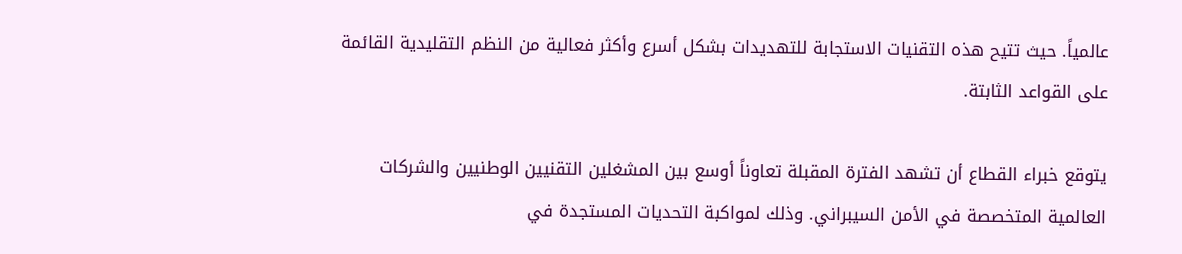عالمياً. حيث تتيح هذه التقنيات الاستجابة للتهديدات بشكل أسرع وأكثر فعالية من النظم التقليدية القائمة على القواعد الثابتة.

يتوقع خبراء القطاع أن تشهد الفترة المقبلة تعاوناً أوسع بين المشغلين التقنيين الوطنيين والشركات العالمية المتخصصة في الأمن السيبراني. وذلك لمواكبة التحديات المستجدة في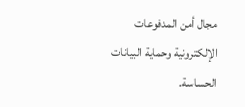مجال أمن المدفوعات الإلكترونية وحماية البيانات الحساسة.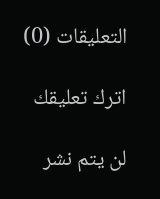التعليقات (0)

اترك تعليقك

لن يتم نشر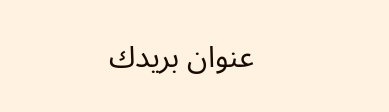عنوان بريدك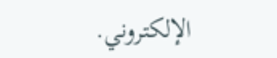الإلكتروني.